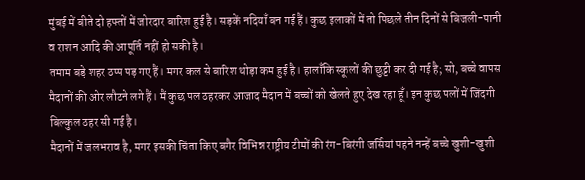मुंबई में बीते दो हफ्तों में जोरदार बारिश हुई है। सड़कें नदियाँ बन गई हैं। कुछ इलाकों में तो पिछले तीन दिनों से बिजली-पानी व राशन आदि की आपूर्ति नहीं हो सकी है।
तमाम बड़े शहर ठप्प पड़ गए हैं। मगर कल से बारिश थोड़ा कम हुई है। हालाँकि स्कूलों की छुट्टी कर दी गई है; सो, बच्चे वापस मैदानों की ओर लौटने लगे हैं। मैं कुछ पल ठहरकर आजाद मैदान में बच्चों को खेलते हुए देख रहा हूँ। इन कुछ पलों में जिंदगी बिल्कुल ठहर सी गई है।
मैदानों में जलभराव है, मगर इसकी चिंता किए बगैर विभिन्न राष्ट्रीय टीमों की रंग-बिरंगी जर्सियां पहने नन्हें बच्चे खुशी-खुशी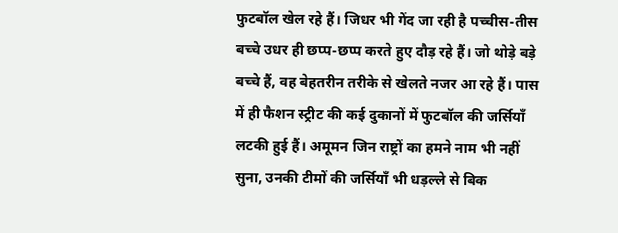फुटबॉल खेल रहे हैं। जिधर भी गेंद जा रही है पच्चीस-तीस बच्चे उधर ही छप्प-छप्प करते हुए दौड़ रहे हैं। जो थोड़े बड़े बच्चे हैं, वह बेहतरीन तरीके से खेलते नजर आ रहे हैं। पास में ही फैशन स्ट्रीट की कई दुकानों में फुटबॉल की जर्सियाँ लटकी हुई हैं। अमूमन जिन राष्ट्रों का हमने नाम भी नहीं सुना, उनकी टीमों की जर्सियाँ भी धड़ल्ले से बिक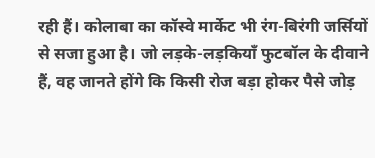रही हैं। कोलाबा का कॉस्वे मार्केट भी रंग-बिरंगी जर्सियों से सजा हुआ है। जो लड़के-लड़कियाँ फुटबॉल के दीवाने हैं, वह जानते होंगे कि किसी रोज बड़ा होकर पैसे जोड़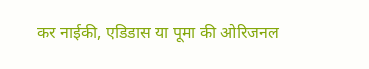कर नाईकी, एडिडास या पूमा की ओरिजनल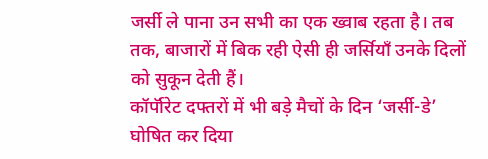जर्सी ले पाना उन सभी का एक ख्वाब रहता है। तब तक, बाजारों में बिक रही ऐसी ही जर्सियाँ उनके दिलों को सुकून देती हैं।
कॉर्पॉरेट दफ्तरों में भी बड़े मैचों के दिन ‘जर्सी-डे’ घोषित कर दिया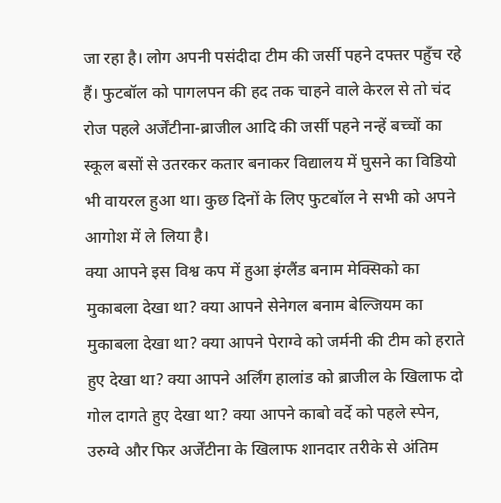जा रहा है। लोग अपनी पसंदीदा टीम की जर्सी पहने दफ्तर पहुँच रहे हैं। फुटबॉल को पागलपन की हद तक चाहने वाले केरल से तो चंद रोज पहले अर्जेंटीना-ब्राजील आदि की जर्सी पहने नन्हें बच्चों का स्कूल बसों से उतरकर कतार बनाकर विद्यालय में घुसने का विडियो भी वायरल हुआ था। कुछ दिनों के लिए फुटबॉल ने सभी को अपने आगोश में ले लिया है।
क्या आपने इस विश्व कप में हुआ इंग्लैंड बनाम मेक्सिको का मुकाबला देखा था? क्या आपने सेनेगल बनाम बेल्जियम का मुकाबला देखा था? क्या आपने पेराग्वे को जर्मनी की टीम को हराते हुए देखा था? क्या आपने अर्लिंग हालांड को ब्राजील के खिलाफ दो गोल दागते हुए देखा था? क्या आपने काबो वर्दे को पहले स्पेन, उरुग्वे और फिर अर्जेंटीना के खिलाफ शानदार तरीके से अंतिम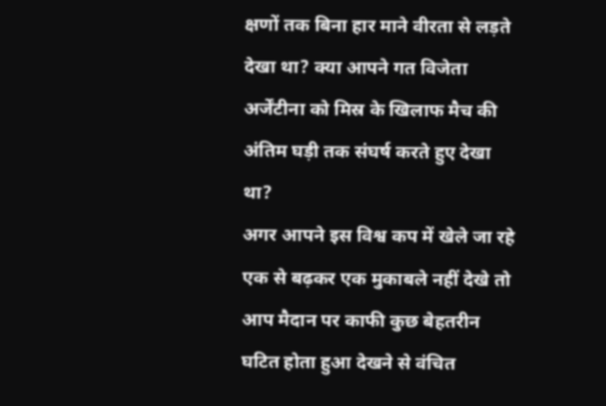क्षणों तक बिना हार माने वीरता से लड़ते देखा था? क्या आपने गत विजेता अर्जेंटीना को मिस्र के खिलाफ मैच की अंतिम घड़ी तक संघर्ष करते हुए देखा था?
अगर आपने इस विश्व कप में खेले जा रहे एक से बढ़कर एक मुकाबले नहीं देखे तो आप मैदान पर काफी कुछ बेहतरीन घटित होता हुआ देखने से वंचित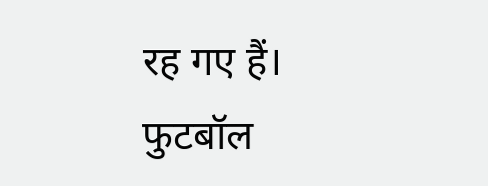रह गए हैं।
फुटबॉल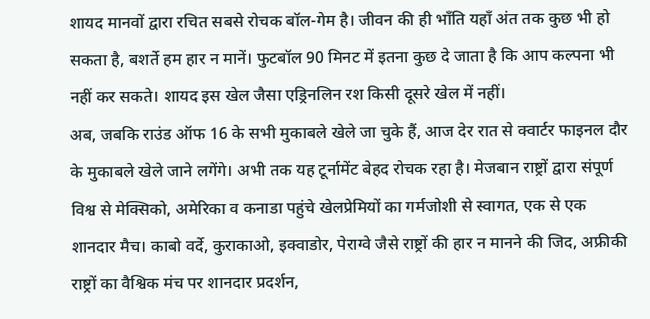शायद मानवों द्वारा रचित सबसे रोचक बॉल-गेम है। जीवन की ही भाँति यहाँ अंत तक कुछ भी हो सकता है, बशर्ते हम हार न मानें। फुटबॉल 90 मिनट में इतना कुछ दे जाता है कि आप कल्पना भी नहीं कर सकते। शायद इस खेल जैसा एड्रिनलिन रश किसी दूसरे खेल में नहीं।
अब, जबकि राउंड ऑफ 16 के सभी मुकाबले खेले जा चुके हैं, आज देर रात से क्वार्टर फाइनल दौर के मुकाबले खेले जाने लगेंगे। अभी तक यह टूर्नामेंट बेहद रोचक रहा है। मेजबान राष्ट्रों द्वारा संपूर्ण विश्व से मेक्सिको, अमेरिका व कनाडा पहुंचे खेलप्रेमियों का गर्मजोशी से स्वागत, एक से एक शानदार मैच। काबो वर्दे, कुराकाओ, इक्वाडोर, पेराग्वे जैसे राष्ट्रों की हार न मानने की जिद, अफ्रीकी राष्ट्रों का वैश्विक मंच पर शानदार प्रदर्शन,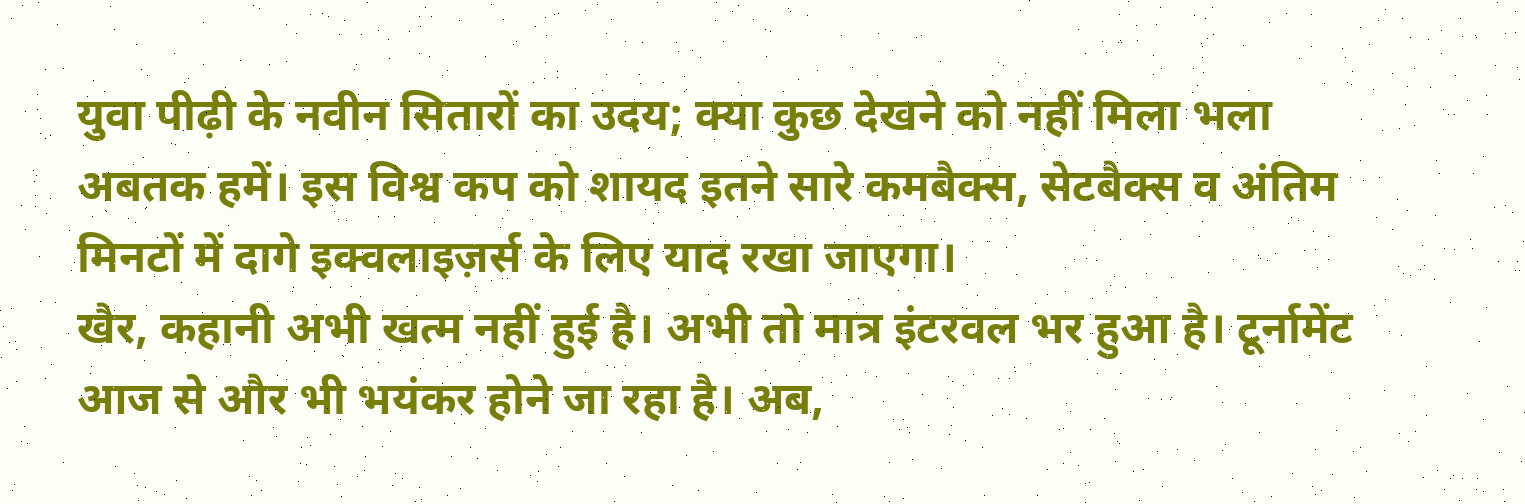युवा पीढ़ी के नवीन सितारों का उदय; क्या कुछ देखने को नहीं मिला भला अबतक हमें। इस विश्व कप को शायद इतने सारे कमबैक्स, सेटबैक्स व अंतिम मिनटों में दागे इक्वलाइज़र्स के लिए याद रखा जाएगा।
खैर, कहानी अभी खत्म नहीं हुई है। अभी तो मात्र इंटरवल भर हुआ है। टूर्नामेंट आज से और भी भयंकर होने जा रहा है। अब,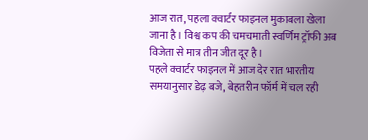आज रात, पहला क्वार्टर फाइनल मुकाबला खेला जाना है। विश्व कप की चमचमाती स्वर्णिम ट्रॉफी अब विजेता से मात्र तीन जीत दूर है।
पहले क्वार्टर फाइनल में आज देर रात भारतीय समयानुसार डेढ़ बजे, बेहतरीन फॉर्म में चल रही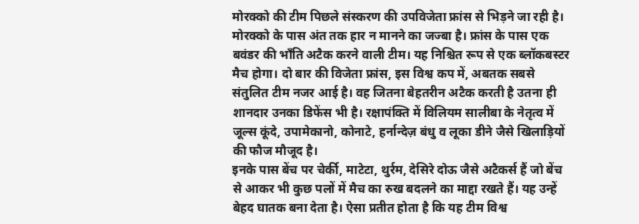मोरक्को की टीम पिछले संस्करण की उपविजेता फ्रांस से भिड़ने जा रही है।
मोरक्को के पास अंत तक हार न मानने का जज्बा है। फ्रांस के पास एक बवंडर की भाँति अटैक करने वाली टीम। यह निश्चित रूप से एक ब्लॉकबस्टर मैच होगा। दो बार की विजेता फ्रांस, इस विश्व कप में, अबतक सबसे संतुलित टीम नजर आई है। वह जितना बेहतरीन अटैक करती है उतना ही शानदार उनका डिफेंस भी है। रक्षापंक्ति में विलियम सालीबा के नेतृत्व में जूल्स कूंदे, उपामेकानो, कोनाटे, हर्नान्देज़ बंधु व लूका डीने जैसे खिलाड़ियों की फौज मौजूद है।
इनके पास बेंच पर चेर्की, माटेटा, थुर्रम, देसिरे दोऊ जैसे अटैकर्स हैं जो बेंच से आकर भी कुछ पलों में मैच का रुख बदलने का माद्दा रखते हैं। यह उन्हें बेहद घातक बना देता है। ऐसा प्रतीत होता है कि यह टीम विश्व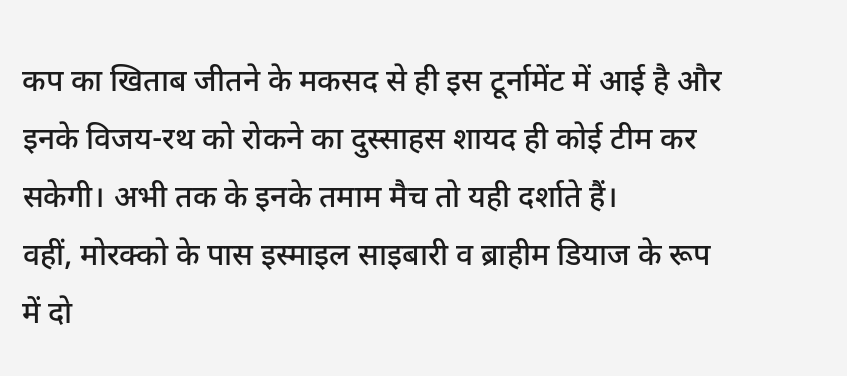कप का खिताब जीतने के मकसद से ही इस टूर्नामेंट में आई है और इनके विजय-रथ को रोकने का दुस्साहस शायद ही कोई टीम कर सकेगी। अभी तक के इनके तमाम मैच तो यही दर्शाते हैं।
वहीं, मोरक्को के पास इस्माइल साइबारी व ब्राहीम डियाज के रूप में दो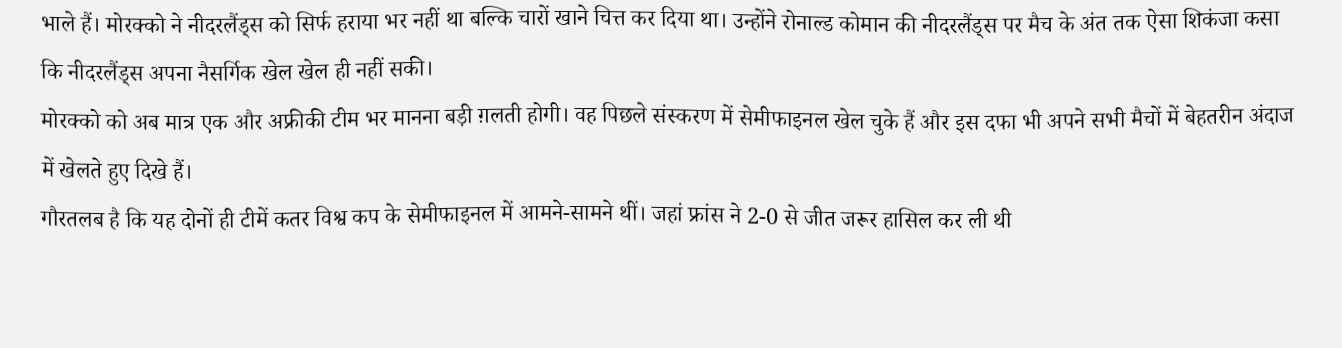भाले हैं। मोरक्को ने नीदरलैंड्स को सिर्फ हराया भर नहीं था बल्कि चारों खाने चित्त कर दिया था। उन्होंने रोनाल्ड कोमान की नीदरलैंड्स पर मैच के अंत तक ऐसा शिकंजा कसा कि नीदरलैंड्स अपना नैसर्गिक खेल खेल ही नहीं सकी।
मोरक्को को अब मात्र एक और अफ्रीकी टीम भर मानना बड़ी ग़लती होगी। वह पिछले संस्करण में सेमीफाइनल खेल चुके हैं और इस दफा भी अपने सभी मैचों में बेहतरीन अंदाज में खेलते हुए दिखे हैं।
गौरतलब है कि यह दोनों ही टीमें कतर विश्व कप के सेमीफाइनल में आमने-सामने थीं। जहां फ्रांस ने 2-0 से जीत जरूर हासिल कर ली थी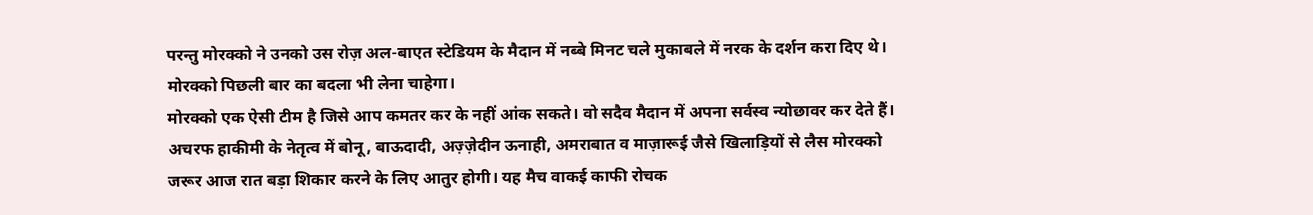परन्तु मोरक्को ने उनको उस रोज़ अल-बाएत स्टेडियम के मैदान में नब्बे मिनट चले मुकाबले में नरक के दर्शन करा दिए थे। मोरक्को पिछली बार का बदला भी लेना चाहेगा।
मोरक्को एक ऐसी टीम है जिसे आप कमतर कर के नहीं आंक सकते। वो सदैव मैदान में अपना सर्वस्व न्योछावर कर देते हैं। अचरफ हाकीमी के नेतृत्व में बोनू, बाऊदादी, अज़्ज़ेदीन ऊनाही, अमराबात व माज़ारूई जैसे खिलाड़ियों से लैस मोरक्को जरूर आज रात बड़ा शिकार करने के लिए आतुर होगी। यह मैच वाकई काफी रोचक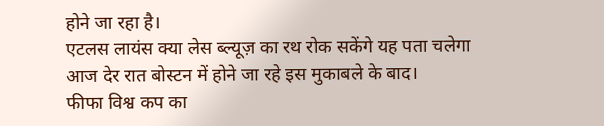होने जा रहा है।
एटलस लायंस क्या लेस ब्ल्यूज़ का रथ रोक सकेंगे यह पता चलेगा आज देर रात बोस्टन में होने जा रहे इस मुकाबले के बाद।
फीफा विश्व कप का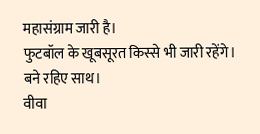महासंग्राम जारी है।
फुटबॉल के खूबसूरत किस्से भी जारी रहेंगे।
बने रहिए साथ।
वीवा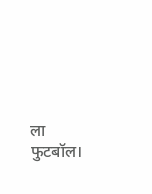ला फुटबॉल।